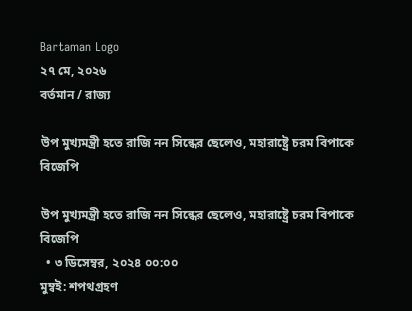Bartaman Logo
২৭ মে, ২০২৬
বর্তমান / রাজ্য

উপ মুখ্যমন্ত্রী হতে রাজি নন সিন্ধের ছেলেও, মহারাষ্ট্রে চরম বিপাকে বিজেপি

উপ মুখ্যমন্ত্রী হতে রাজি নন সিন্ধের ছেলেও, মহারাষ্ট্রে চরম বিপাকে বিজেপি
  • ৩ ডিসেম্বর, ২০২৪ ০০:০০
মুম্বই: শপথগ্রহণ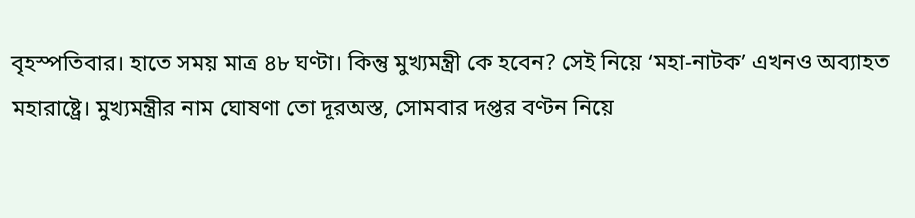বৃহস্পতিবার। হাতে সময় মাত্র ৪৮ ঘণ্টা। কিন্তু মুখ্যমন্ত্রী কে হবেন? সেই নিয়ে ‘মহা-নাটক’ এখনও অব্যাহত মহারাষ্ট্রে। মুখ্যমন্ত্রীর নাম ঘোষণা তো দূরঅস্ত, সোমবার দপ্তর বণ্টন নিয়ে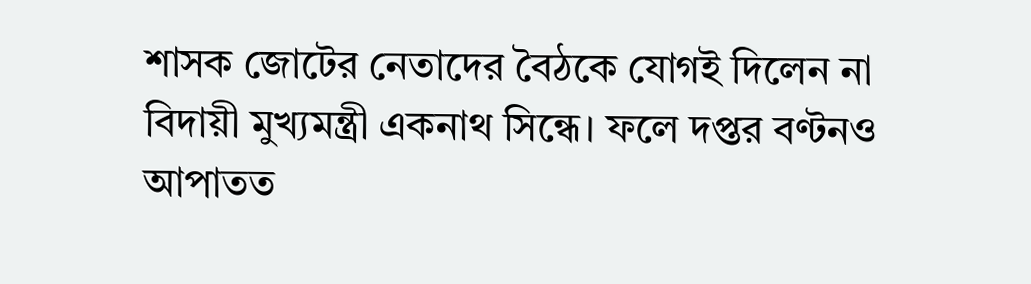শাসক জোটের নেতাদের বৈঠকে যোগই দিলেন না বিদায়ী মুখ্যমন্ত্রী একনাথ সিন্ধে। ফলে দপ্তর বণ্টনও আপাতত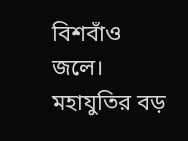বিশবাঁও জলে। মহাযুতির বড়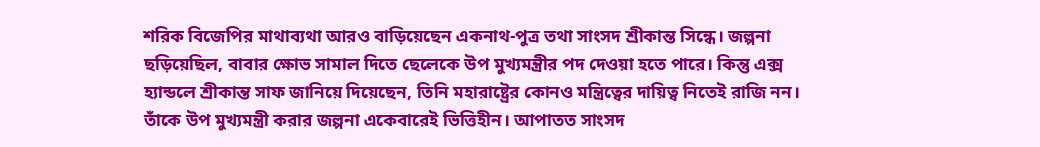শরিক বিজেপির মাথাব্যথা আরও বাড়িয়েছেন একনাথ-পুত্র তথা সাংসদ শ্রীকান্ত সিন্ধে। জল্পনা ছড়িয়েছিল, বাবার ক্ষোভ সামাল দিতে ছেলেকে উপ মুখ্যমন্ত্রীর পদ দেওয়া হতে পারে। কিন্তু এক্স হ্যান্ডলে শ্রীকান্ত সাফ জানিয়ে দিয়েছেন, তিনি মহারাষ্ট্রের কোনও মন্ত্রিত্বের দায়িত্ব নিতেই রাজি নন। তাঁকে উপ মুখ্যমন্ত্রী করার জল্পনা একেবারেই ভিত্তিহীন। আপাতত সাংসদ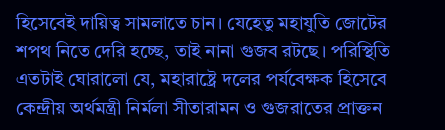হিসেবেই দায়িত্ব সামলাতে চান। যেহেতু মহাযুতি জোটের শপথ নিতে দেরি হচ্ছে, তাই নানা গুজব রটছে। পরিস্থিতি এতটাই ঘোরালো যে, মহারাষ্ট্রে দলের পর্যবেক্ষক হিসেবে কেন্দ্রীয় অর্থমন্ত্রী নির্মলা সীতারামন ও গুজরাতের প্রাক্তন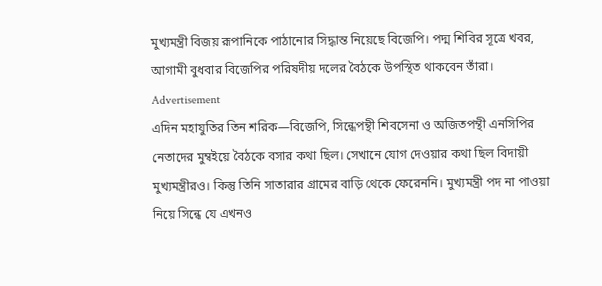মুখ্যমন্ত্রী বিজয় রূপানিকে পাঠানোর সিদ্ধান্ত নিয়েছে বিজেপি। পদ্ম শিবির সূত্রে খবর, আগামী বুধবার বিজেপির পরিষদীয় দলের বৈঠকে উপস্থিত থাকবেন তাঁরা।
Advertisement
এদিন মহাযুতির তিন শরিক—বিজেপি, সিন্ধেপন্থী শিবসেনা ও অজিতপন্থী এনসিপির নেতাদের মুম্বইয়ে বৈঠকে বসার কথা ছিল। সেখানে যোগ দেওয়ার কথা ছিল বিদায়ী মুখ্যমন্ত্রীরও। কিন্তু তিনি সাতারার গ্রামের বাড়ি থেকে ফেরেননি। মুখ্যমন্ত্রী পদ না পাওয়া নিয়ে সিন্ধে যে এখনও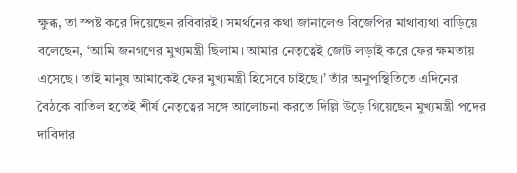ক্ষুব্ধ, তা স্পষ্ট করে দিয়েছেন রবিবারই। সমর্থনের কথা জানালেও বিজেপির মাথাব্যথা বাড়িয়ে বলেছেন, ‘আমি জনগণের মুখ্যমন্ত্রী ছিলাম। আমার নেতৃত্বেই জোট লড়াই করে ফের ক্ষমতায় এসেছে। তাই মানুষ আমাকেই ফের মুখ্যমন্ত্রী হিসেবে চাইছে।’ তাঁর অনুপস্থিতিতে এদিনের বৈঠকে বাতিল হতেই শীর্ষ নেতৃত্বের সঙ্গে আলোচনা করতে দিল্লি উড়ে গিয়েছেন মুখ্যমন্ত্রী পদের দাবিদার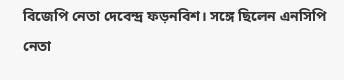বিজেপি নেতা দেবেন্দ্র ফড়নবিশ। সঙ্গে ছিলেন এনসিপি নেতা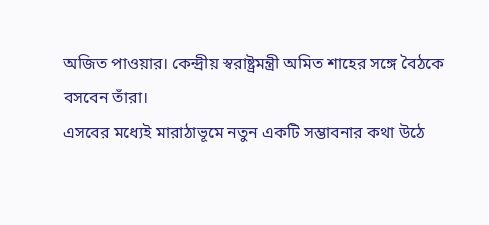অজিত পাওয়ার। কেন্দ্রীয় স্বরাষ্ট্রমন্ত্রী অমিত শাহের সঙ্গে বৈঠকে বসবেন তাঁরা।
এসবের মধ্যেই মারাঠাভূমে নতুন একটি সম্ভাবনার কথা উঠে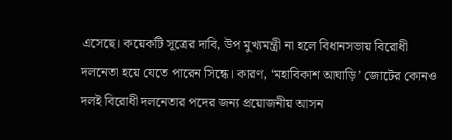এসেছে। কয়েকটি সূত্রের দাবি, উপ মুখ্যমন্ত্রী না হলে বিধানসভায় বিরোধী দলনেতা হয়ে যেতে পারেন সিন্ধে। কারণ, ‘মহাবিকাশ আঘাড়ি’ জোটের কোনও দলই বিরোধী দলনেতার পদের জন্য প্রয়োজনীয় আসন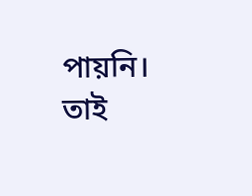পায়নি। তাই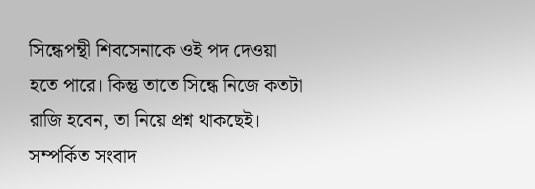সিন্ধেপন্থী শিবসেনাকে ওই পদ দেওয়া হতে পারে। কিন্তু তাতে সিন্ধে নিজে কতটা রাজি হবেন, তা নিয়ে প্রশ্ন থাকছেই।
সম্পর্কিত সংবাদ